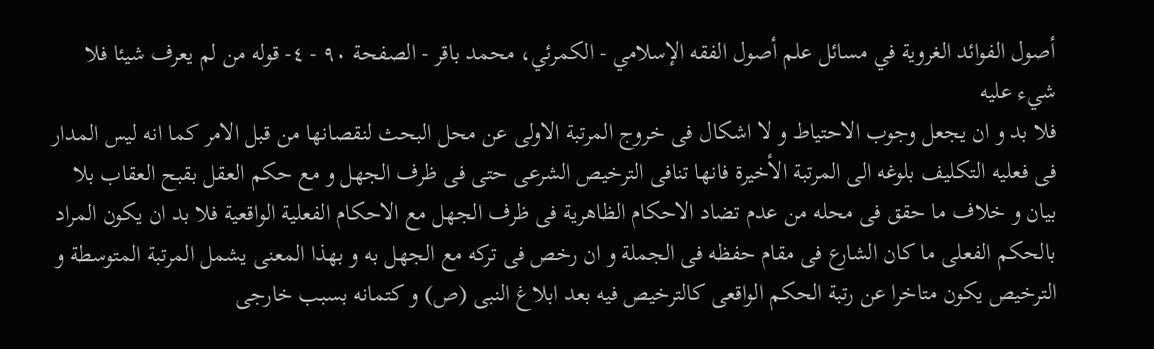أصول الفوائد الغروية في مسائل علم أصول الفقه الإسلامي - الكمرئي، محمد باقر - الصفحة ٩٠ - ٤- قوله من لم يعرف شيئا فلا شيء عليه
فلا بد و ان يجعل وجوب الاحتياط و لا اشكال فى خروج المرتبة الاولى عن محل البحث لنقصانها من قبل الامر كما انه ليس المدار فى فعليه التكليف بلوغه الى المرتبة الأخيرة فانها تنافى الترخيص الشرعى حتى فى ظرف الجهل و مع حكم العقل بقبح العقاب بلا بيان و خلاف ما حقق فى محله من عدم تضاد الاحكام الظاهرية فى ظرف الجهل مع الاحكام الفعلية الواقعية فلا بد ان يكون المراد بالحكم الفعلى ما كان الشارع فى مقام حفظه فى الجملة و ان رخص فى تركه مع الجهل به و بهذا المعنى يشمل المرتبة المتوسطة و الترخيص يكون متاخرا عن رتبة الحكم الواقعى كالترخيص فيه بعد ابلاغ النبى (ص) و كتمانه بسبب خارجى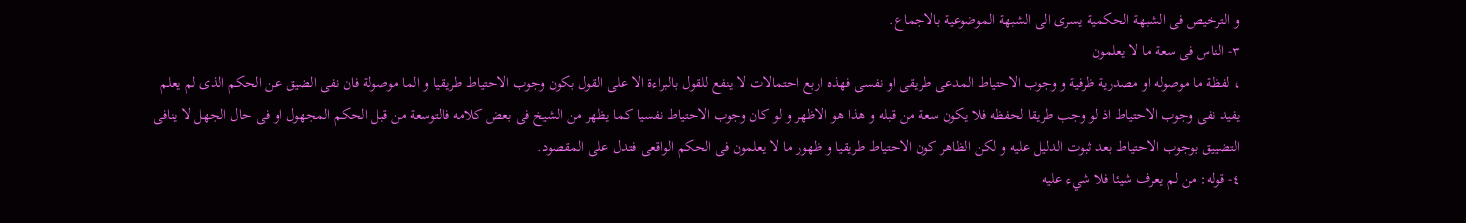و الترخيص فى الشبهة الحكمية يسرى الى الشبهة الموضوعية بالاجماع.
٣- الناس فى سعة ما لا يعلمون
، لفظة ما موصوله او مصدرية ظرفية و وجوب الاحتياط المدعى طريقى او نفسى فهذه اربع احتمالات لا ينفع للقول بالبراءة الا على القول بكون وجوب الاحتياط طريقيا و الما موصولة فان نفى الضيق عن الحكم الذى لم يعلم يفيد نفى وجوب الاحتياط اذ لو وجب طريقا لحفظه فلا يكون سعة من قبله و هذا هو الاظهر و لو كان وجوب الاحتياط نفسيا كما يظهر من الشيخ فى بعض كلامه فالتوسعة من قبل الحكم المجهول او فى حال الجهل لا ينافى التضييق بوجوب الاحتياط بعد ثبوت الدليل عليه و لكن الظاهر كون الاحتياط طريقيا و ظهور ما لا يعلمون فى الحكم الواقعى فتدل على المقصود.
٤- قوله: من لم يعرف شيئا فلا شيء عليه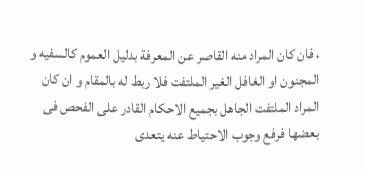، فان كان المراد منه القاصر عن المعرفة بدليل العموم كالسفيه و المجنون او الغافل الغير الملتفت فلا ربط له بالمقام و ان كان المراد الملتفت الجاهل بجميع الاحكام القادر على الفحص فى بعضها فرفع وجوب الاحتياط عنه يتعدى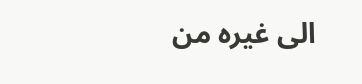الى غيره من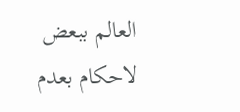العالم ببعض لاحكام بعدم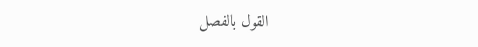القول بالفصل